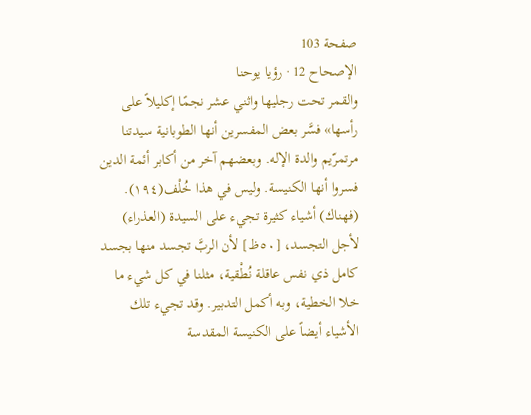صفحة 103
الإصحاح 12 · رؤيا يوحنا
والقمر تحت رجليها واثني عشر نجمًا إكليلاً على رأسها» فسَّر بعض المفسرين أنها الطوبانية سيدتنا مرتمرّيم والدة الإله. وبعضهم آخر من أكابر أئمة الدين فسروا أنها الكنيسة. وليس في هذا خُلْف(١٩٤). (فهناك) أشياء كثيرة تجيء على السيدة (العذراء) لأجل التجسد، [٥٠ظ] لأن الربَّ تجسد منها بجسد كامل ذي نفس عاقلة نُطْقية، مثلنا في كل شيء ما خلا الخطية، وبه أكمل التدبير. وقد تجيء تلك الأشياء أيضاً على الكنيسة المقدسة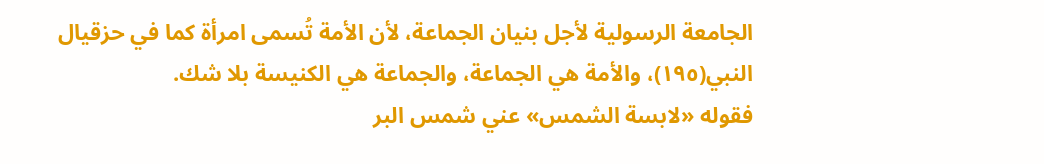الجامعة الرسولية لأجل بنيان الجماعة، لأن الأمة تُسمى امرأة كما في حزقيال النبي(١٩٥)، والأمة هي الجماعة، والجماعة هي الكنيسة بلا شك.
فقوله «لابسة الشمس» عني شمس البر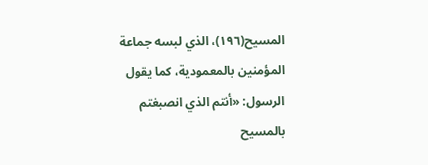المسيح(١٩٦)، الذي لبسه جماعة المؤمنين بالمعمودية، كما يقول الرسول: «أنتم الذي انصبغتم بالمسيح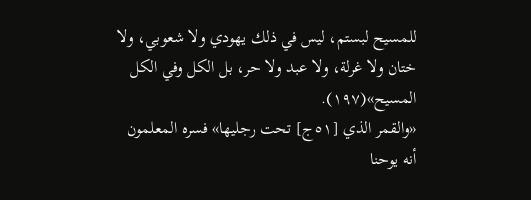للمسيح لبستم، ليس في ذلك يهودي ولا شعوبي، ولا ختان ولا غرلة، ولا عبد ولا حر، بل الكل وفي الكل المسيح»(١٩٧).
«والقمر الذي [٥١ج] تحت رجليها» فسره المعلمون أنه يوحنا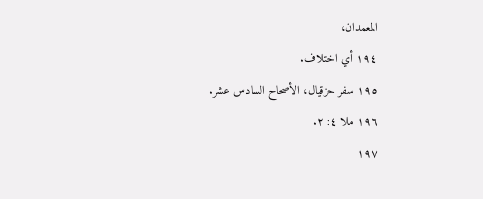المعمدان،
١٩٤ أي اختلاف.
١٩٥ سفر حزقيال، الأصحاح السادس عشر.
١٩٦ ملا ٤: ٢.
١٩٧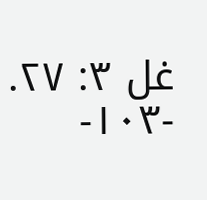غل ٣: ٢٧.
-١٠٣-